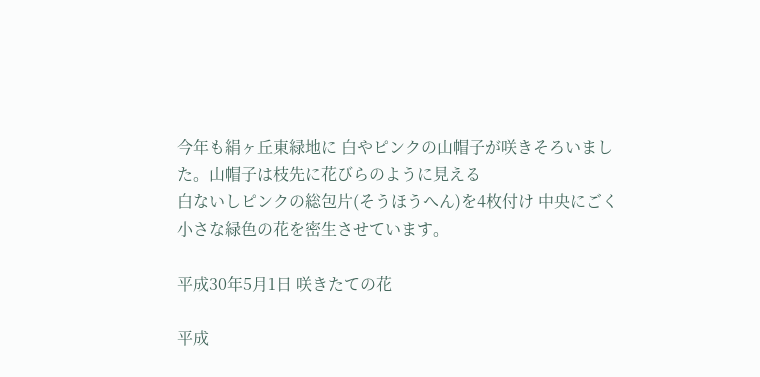今年も絹ヶ丘東緑地に 白やピンクの山帽子が咲きそろいました。山帽子は枝先に花びらのように見える
白ないしピンクの総包片(そうほうへん)を4枚付け 中央にごく小さな緑色の花を密生させています。

平成30年5月1日 咲きたての花

平成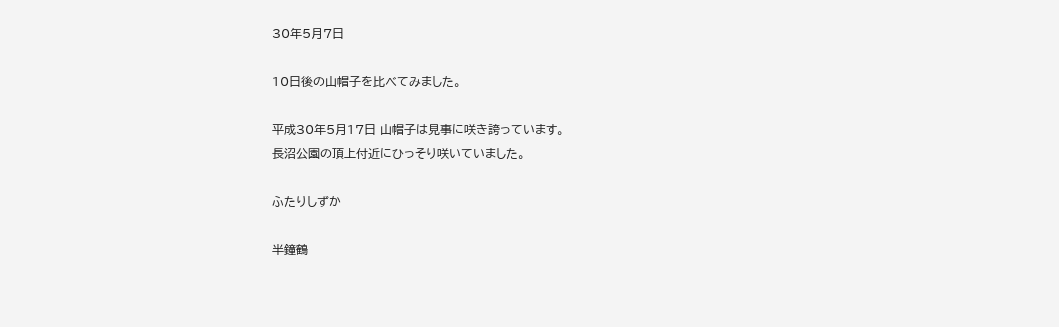30年5月7日

10日後の山帽子を比べてみました。

平成30年5月17日 山帽子は見事に咲き誇っています。
長沼公園の頂上付近にひっそり咲いていました。

ふたりしずか

半鐘鶴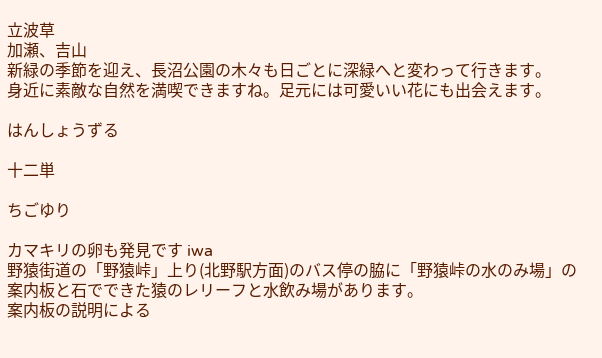立波草
加瀬、吉山
新緑の季節を迎え、長沼公園の木々も日ごとに深緑へと変わって行きます。
身近に素敵な自然を満喫できますね。足元には可愛いい花にも出会えます。

はんしょうずる

十二単

ちごゆり

カマキリの卵も発見です iwa
野猿街道の「野猿峠」上り(北野駅方面)のバス停の脇に「野猿峠の水のみ場」の案内板と石でできた猿のレリーフと水飲み場があります。
案内板の説明による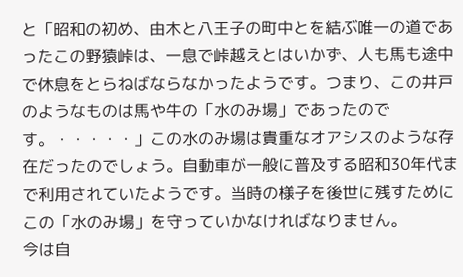と「昭和の初め、由木と八王子の町中とを結ぶ唯一の道であったこの野猿峠は、一息で峠越えとはいかず、人も馬も途中で休息をとらねばならなかったようです。つまり、この井戸のようなものは馬や牛の「水のみ場」であったのです。・・・・・」この水のみ場は貴重なオアシスのような存在だったのでしょう。自動車が一般に普及する昭和30年代まで利用されていたようです。当時の様子を後世に残すためにこの「水のみ場」を守っていかなければなりません。
今は自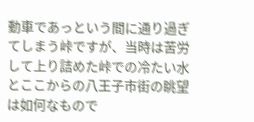動車であっという間に通り過ぎてしまう峠ですが、当時は苦労して上り詰めた峠での冷たい水とここからの八王子市街の眺望は如何なもので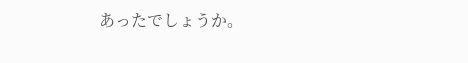あったでしょうか。